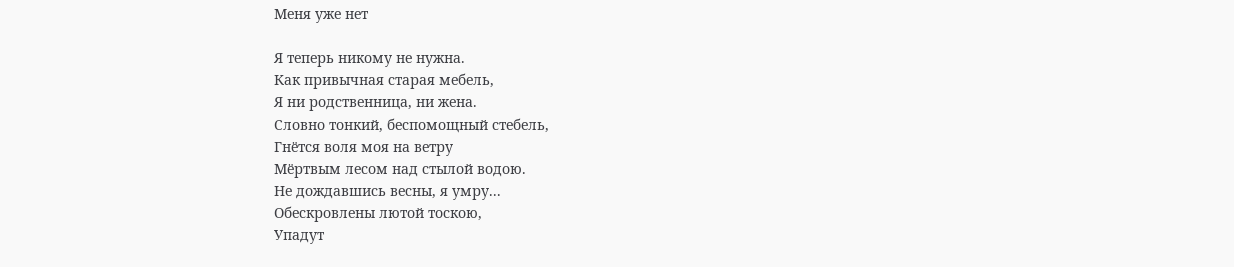Меня уже нет

Я теперь никому не нужна.
Как привычная старая мебель,
Я ни родственница, ни жена.
Словно тонкий, беспомощный стебель,
Гнётся воля моя на ветру
Мёртвым лесом над стылой водою.
Не дождавшись весны, я умру...
Обескровлены лютой тоскою,
Упадут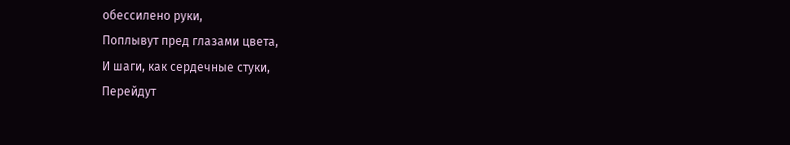обессилено руки,
Поплывут пред глазами цвета,
И шаги, как сердечные стуки,
Перейдут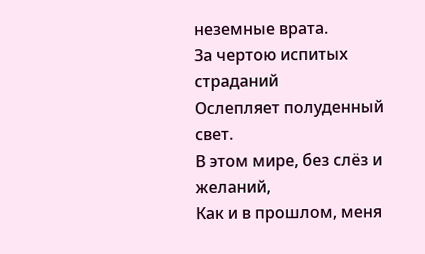неземные врата.
За чертою испитых страданий
Ослепляет полуденный свет.
В этом мире, без слёз и желаний,
Как и в прошлом, меня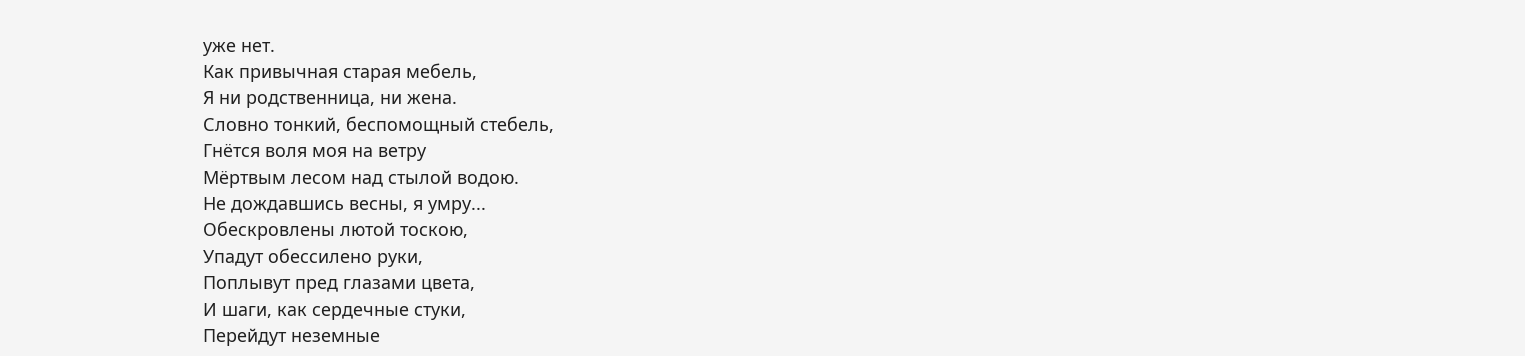уже нет.
Как привычная старая мебель,
Я ни родственница, ни жена.
Словно тонкий, беспомощный стебель,
Гнётся воля моя на ветру
Мёртвым лесом над стылой водою.
Не дождавшись весны, я умру...
Обескровлены лютой тоскою,
Упадут обессилено руки,
Поплывут пред глазами цвета,
И шаги, как сердечные стуки,
Перейдут неземные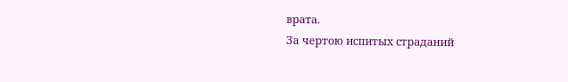врата.
За чертою испитых страданий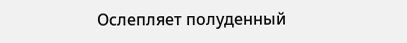Ослепляет полуденный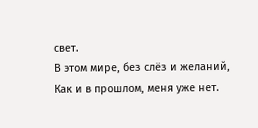свет.
В этом мире, без слёз и желаний,
Как и в прошлом, меня уже нет.